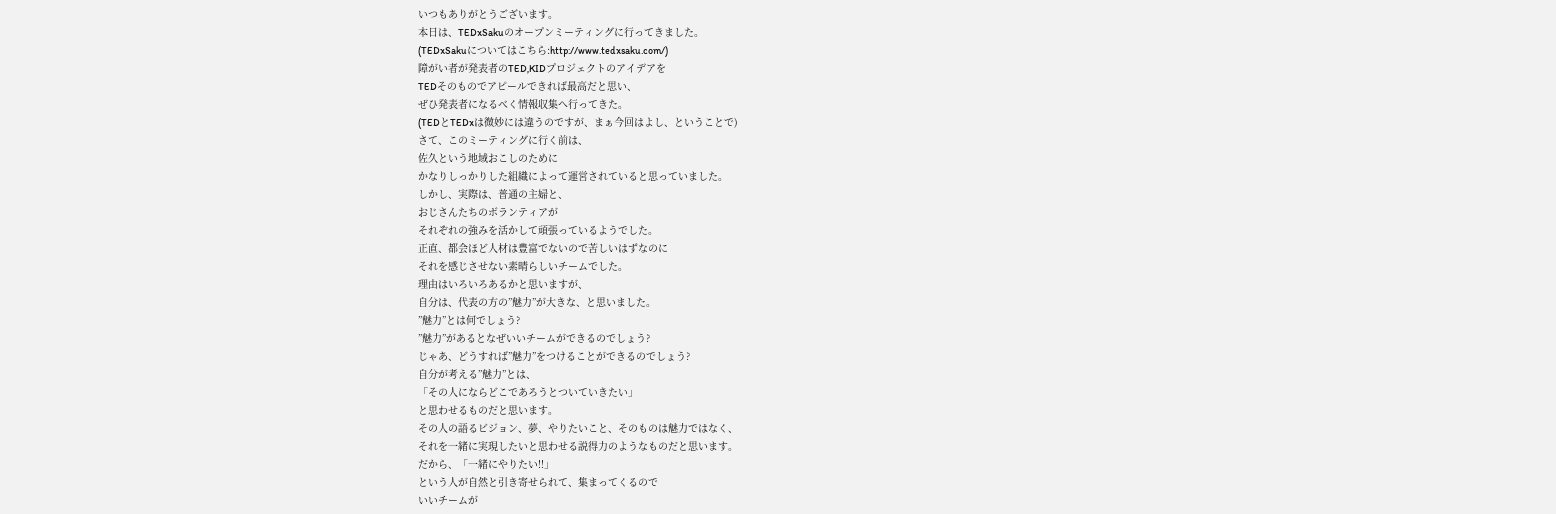いつもありがとうございます。
本日は、TEDxSakuのオープンミーティングに行ってきました。
(TEDxSakuについてはこちら:http://www.tedxsaku.com/)
障がい者が発表者のTED,KIDプロジェクトのアイデアを
TEDそのものでアピールできれば最高だと思い、
ぜひ発表者になるべく情報収集へ行ってきた。
(TEDとTEDxは微妙には違うのですが、まぁ今回はよし、ということで)
さて、このミーティングに行く前は、
佐久という地域おこしのために
かなりしっかりした組織によって運営されていると思っていました。
しかし、実際は、普通の主婦と、
おじさんたちのボランティアが
それぞれの強みを活かして頑張っているようでした。
正直、都会ほど人材は豊富でないので苦しいはずなのに
それを感じさせない素晴らしいチームでした。
理由はいろいろあるかと思いますが、
自分は、代表の方の”魅力”が大きな、と思いました。
”魅力”とは何でしょう?
”魅力”があるとなぜいいチームができるのでしょう?
じゃあ、どうすれば”魅力”をつけることができるのでしょう?
自分が考える”魅力”とは、
「その人にならどこであろうとついていきたい」
と思わせるものだと思います。
その人の語るビジョン、夢、やりたいこと、そのものは魅力ではなく、
それを一緒に実現したいと思わせる説得力のようなものだと思います。
だから、「一緒にやりたい!!」
という人が自然と引き寄せられて、集まってくるので
いいチームが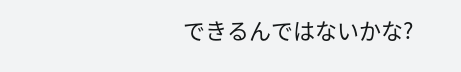できるんではないかな?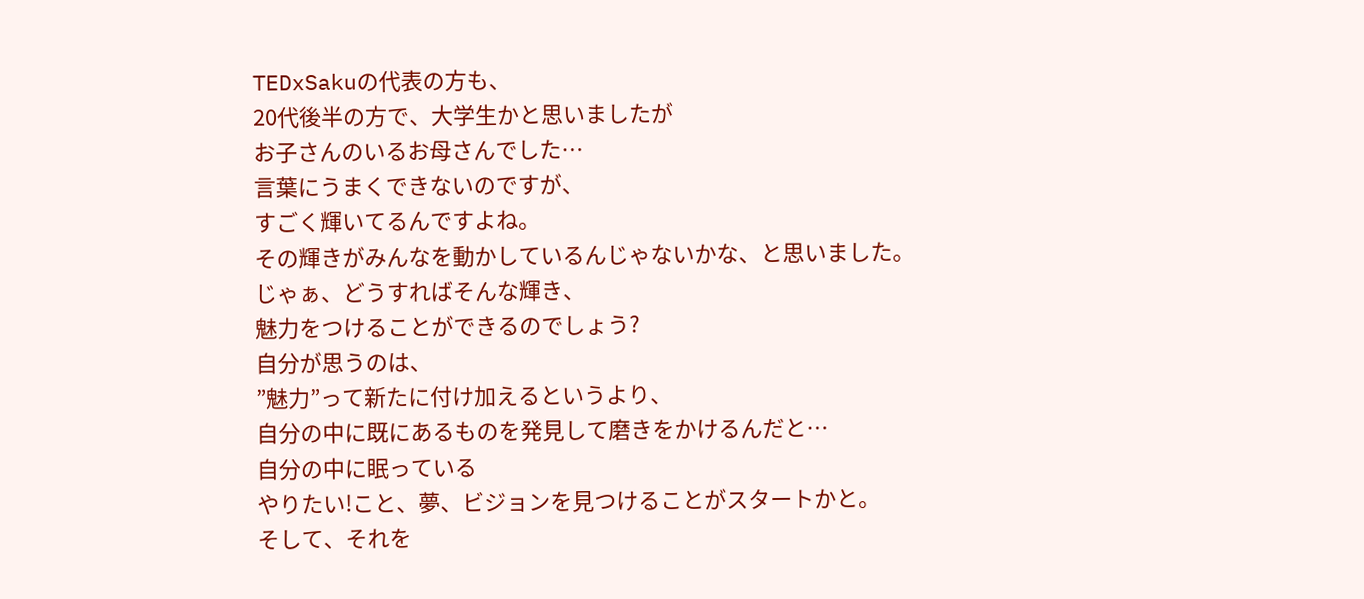TEDxSakuの代表の方も、
20代後半の方で、大学生かと思いましたが
お子さんのいるお母さんでした…
言葉にうまくできないのですが、
すごく輝いてるんですよね。
その輝きがみんなを動かしているんじゃないかな、と思いました。
じゃぁ、どうすればそんな輝き、
魅力をつけることができるのでしょう?
自分が思うのは、
”魅力”って新たに付け加えるというより、
自分の中に既にあるものを発見して磨きをかけるんだと…
自分の中に眠っている
やりたい!こと、夢、ビジョンを見つけることがスタートかと。
そして、それを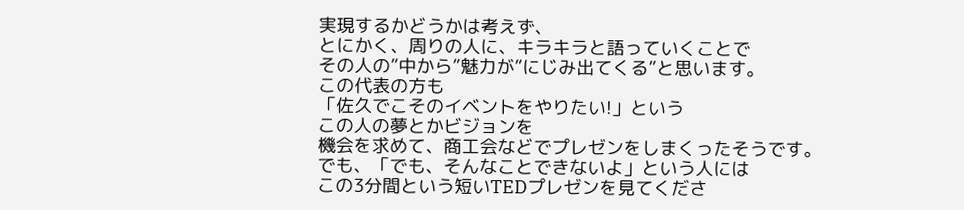実現するかどうかは考えず、
とにかく、周りの人に、キラキラと語っていくことで
その人の”中から”魅力が”にじみ出てくる”と思います。
この代表の方も
「佐久でこそのイベントをやりたい!」という
この人の夢とかビジョンを
機会を求めて、商工会などでプレゼンをしまくったそうです。
でも、「でも、そんなことできないよ」という人には
この3分間という短いTEDプレゼンを見てくださ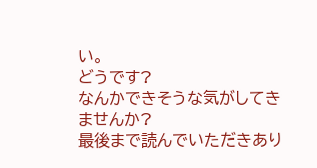い。
どうです?
なんかできそうな気がしてきませんか?
最後まで読んでいただきあり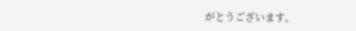がとうございます。